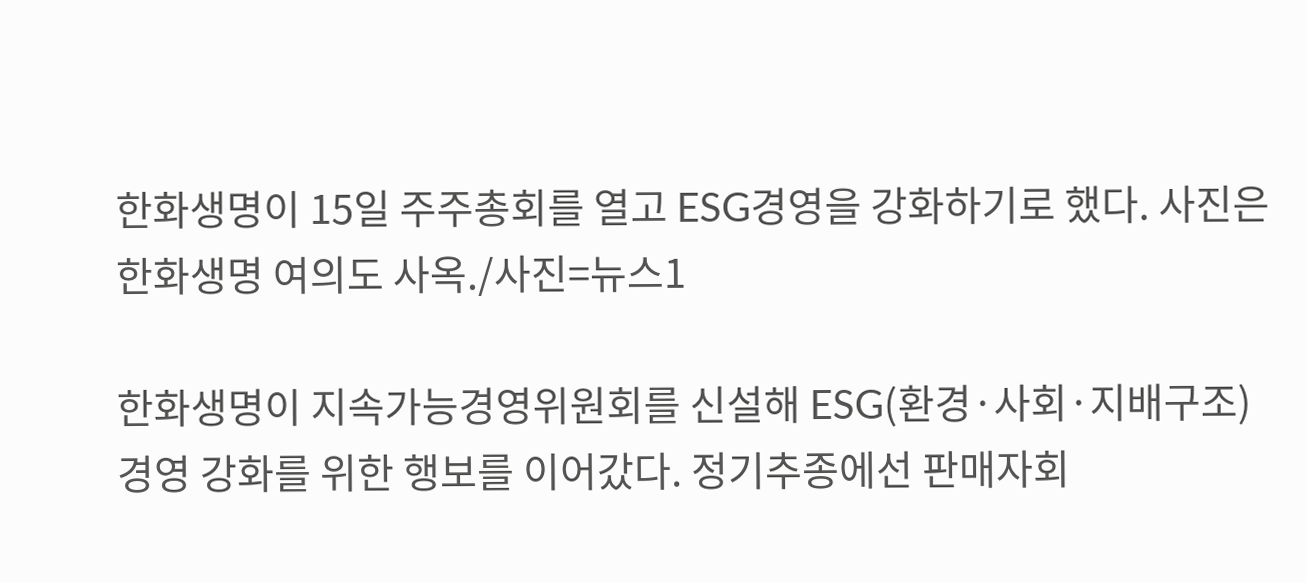한화생명이 15일 주주총회를 열고 ESG경영을 강화하기로 했다. 사진은 한화생명 여의도 사옥./사진=뉴스1

한화생명이 지속가능경영위원회를 신설해 ESG(환경·사회·지배구조) 경영 강화를 위한 행보를 이어갔다. 정기추종에선 판매자회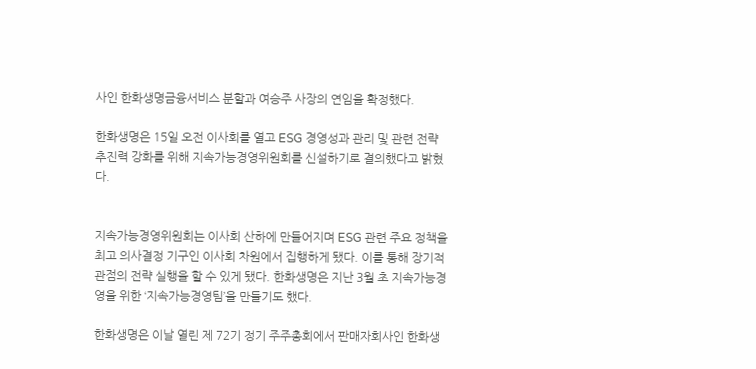사인 한화생명금융서비스 분할과 여승주 사장의 연임을 확정했다.

한화생명은 15일 오전 이사회를 열고 ESG 경영성과 관리 및 관련 전략 추진력 강화를 위해 지속가능경영위원회를 신설하기로 결의했다고 밝혔다.


지속가능경영위원회는 이사회 산하에 만들어지며 ESG 관련 주요 정책을 최고 의사결정 기구인 이사회 차원에서 집행하게 됐다. 이를 통해 장기적 관점의 전략 실행을 할 수 있게 됐다. 한화생명은 지난 3월 초 지속가능경영을 위한 ‘지속가능경영팀’을 만들기도 했다.

한화생명은 이날 열린 제 72기 정기 주주총회에서 판매자회사인 한화생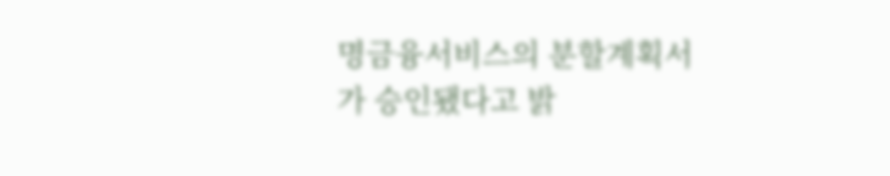명금융서비스의 분할계획서가 승인됐다고 밝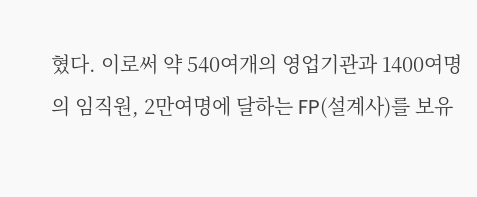혔다. 이로써 약 540여개의 영업기관과 1400여명의 임직원, 2만여명에 달하는 FP(설계사)를 보유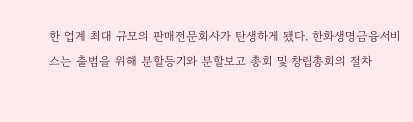한 업계 최대 규모의 판매전문회사가 탄생하게 됐다. 한화생명금융서비스는 출범을 위해 분할등기와 분할보고 총회 및 창립총회의 절차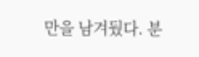만을 남겨뒀다. 분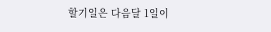할기일은 다음달 1일이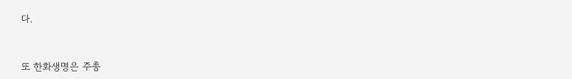다.


또 한화생명은 주총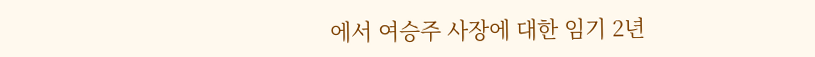에서 여승주 사장에 대한 임기 2년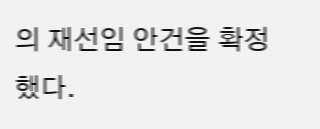의 재선임 안건을 확정했다.